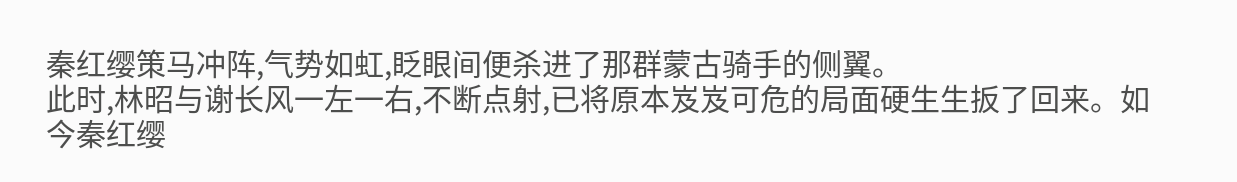秦红缨策马冲阵,气势如虹,眨眼间便杀进了那群蒙古骑手的侧翼。
此时,林昭与谢长风一左一右,不断点射,已将原本岌岌可危的局面硬生生扳了回来。如今秦红缨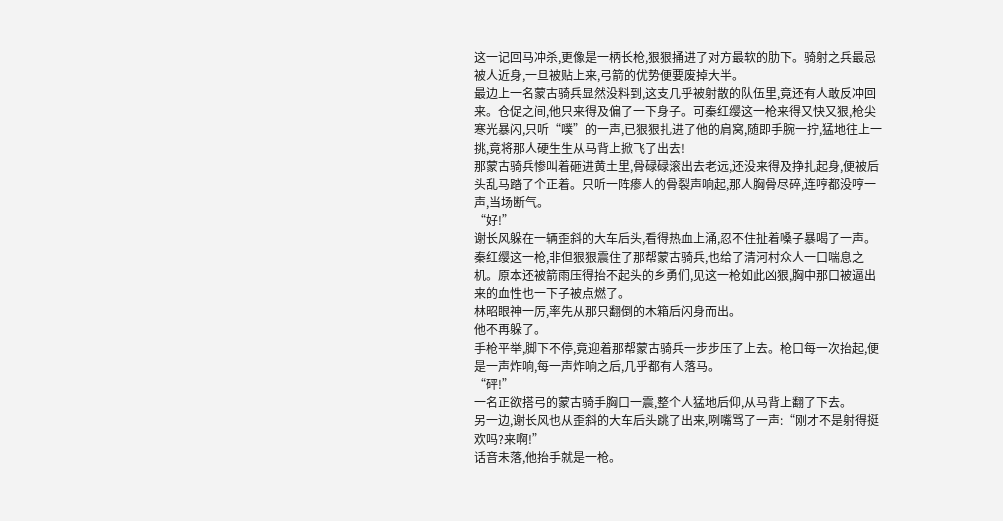这一记回马冲杀,更像是一柄长枪,狠狠捅进了对方最软的肋下。骑射之兵最忌被人近身,一旦被贴上来,弓箭的优势便要废掉大半。
最边上一名蒙古骑兵显然没料到,这支几乎被射散的队伍里,竟还有人敢反冲回来。仓促之间,他只来得及偏了一下身子。可秦红缨这一枪来得又快又狠,枪尖寒光暴闪,只听“噗”的一声,已狠狠扎进了他的肩窝,随即手腕一拧,猛地往上一挑,竟将那人硬生生从马背上掀飞了出去!
那蒙古骑兵惨叫着砸进黄土里,骨碌碌滚出去老远,还没来得及挣扎起身,便被后头乱马踏了个正着。只听一阵瘆人的骨裂声响起,那人胸骨尽碎,连哼都没哼一声,当场断气。
“好!”
谢长风躲在一辆歪斜的大车后头,看得热血上涌,忍不住扯着嗓子暴喝了一声。
秦红缨这一枪,非但狠狠震住了那帮蒙古骑兵,也给了清河村众人一口喘息之机。原本还被箭雨压得抬不起头的乡勇们,见这一枪如此凶狠,胸中那口被逼出来的血性也一下子被点燃了。
林昭眼神一厉,率先从那只翻倒的木箱后闪身而出。
他不再躲了。
手枪平举,脚下不停,竟迎着那帮蒙古骑兵一步步压了上去。枪口每一次抬起,便是一声炸响,每一声炸响之后,几乎都有人落马。
“砰!”
一名正欲搭弓的蒙古骑手胸口一震,整个人猛地后仰,从马背上翻了下去。
另一边,谢长风也从歪斜的大车后头跳了出来,咧嘴骂了一声:“刚才不是射得挺欢吗?来啊!”
话音未落,他抬手就是一枪。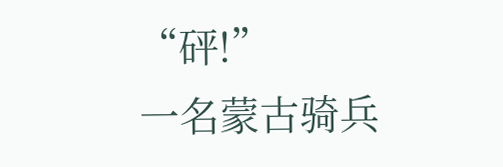“砰!”
一名蒙古骑兵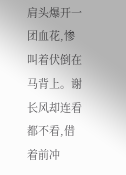肩头爆开一团血花,惨叫着伏倒在马背上。谢长风却连看都不看,借着前冲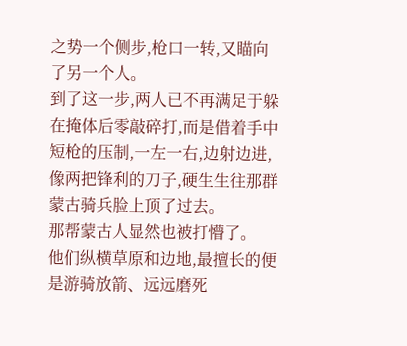之势一个侧步,枪口一转,又瞄向了另一个人。
到了这一步,两人已不再满足于躲在掩体后零敲碎打,而是借着手中短枪的压制,一左一右,边射边进,像两把锋利的刀子,硬生生往那群蒙古骑兵脸上顶了过去。
那帮蒙古人显然也被打懵了。
他们纵横草原和边地,最擅长的便是游骑放箭、远远磨死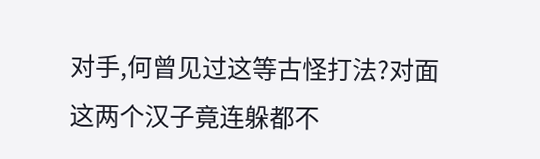对手,何曾见过这等古怪打法?对面这两个汉子竟连躲都不